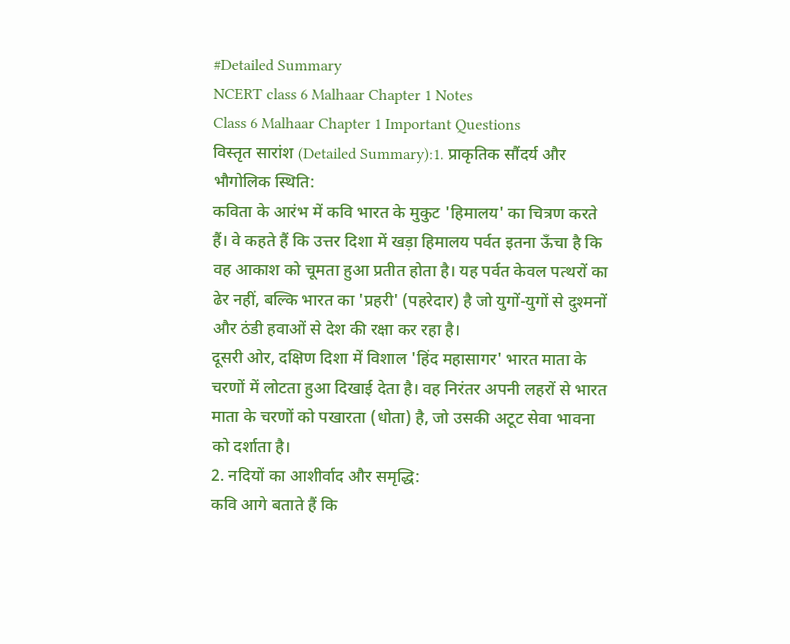#Detailed Summary
NCERT class 6 Malhaar Chapter 1 Notes
Class 6 Malhaar Chapter 1 Important Questions
विस्तृत सारांश (Detailed Summary):1. प्राकृतिक सौंदर्य और भौगोलिक स्थिति:
कविता के आरंभ में कवि भारत के मुकुट 'हिमालय' का चित्रण करते हैं। वे कहते हैं कि उत्तर दिशा में खड़ा हिमालय पर्वत इतना ऊँचा है कि वह आकाश को चूमता हुआ प्रतीत होता है। यह पर्वत केवल पत्थरों का ढेर नहीं, बल्कि भारत का 'प्रहरी' (पहरेदार) है जो युगों-युगों से दुश्मनों और ठंडी हवाओं से देश की रक्षा कर रहा है।
दूसरी ओर, दक्षिण दिशा में विशाल 'हिंद महासागर' भारत माता के चरणों में लोटता हुआ दिखाई देता है। वह निरंतर अपनी लहरों से भारत माता के चरणों को पखारता (धोता) है, जो उसकी अटूट सेवा भावना को दर्शाता है।
2. नदियों का आशीर्वाद और समृद्धि:
कवि आगे बताते हैं कि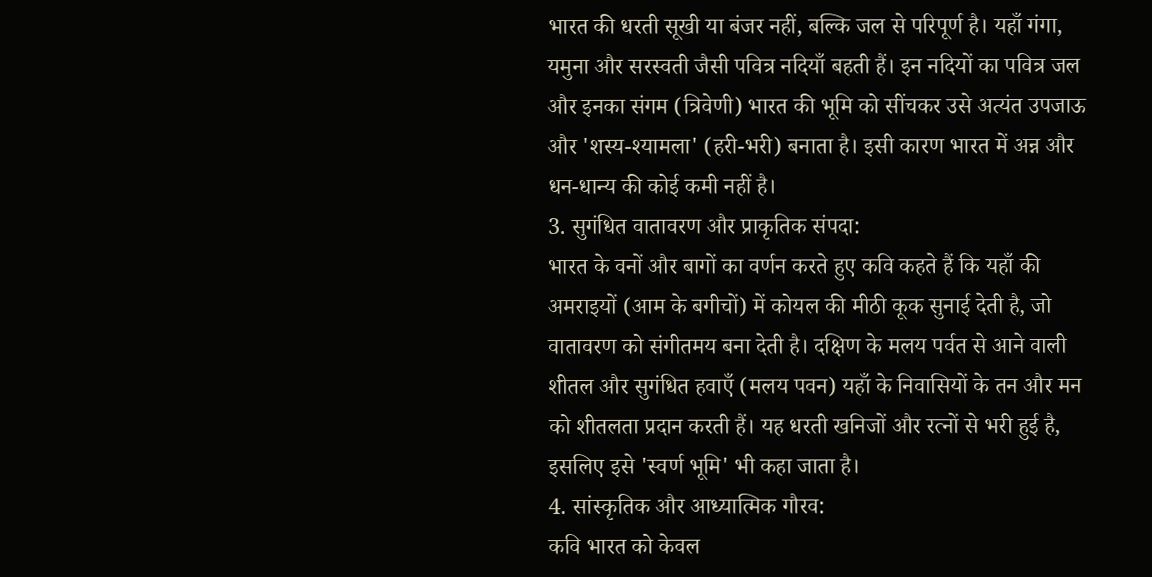भारत की धरती सूखी या बंजर नहीं, बल्कि जल से परिपूर्ण है। यहाँ गंगा, यमुना और सरस्वती जैसी पवित्र नदियाँ बहती हैं। इन नदियों का पवित्र जल और इनका संगम (त्रिवेणी) भारत की भूमि को सींचकर उसे अत्यंत उपजाऊ और 'शस्य-श्यामला' (हरी-भरी) बनाता है। इसी कारण भारत में अन्न और धन-धान्य की कोई कमी नहीं है।
3. सुगंधित वातावरण और प्राकृतिक संपदा:
भारत के वनों और बागों का वर्णन करते हुए कवि कहते हैं कि यहाँ की अमराइयों (आम के बगीचों) में कोयल की मीठी कूक सुनाई देती है, जो वातावरण को संगीतमय बना देती है। दक्षिण के मलय पर्वत से आने वाली शीतल और सुगंधित हवाएँ (मलय पवन) यहाँ के निवासियों के तन और मन को शीतलता प्रदान करती हैं। यह धरती खनिजों और रत्नों से भरी हुई है, इसलिए इसे 'स्वर्ण भूमि' भी कहा जाता है।
4. सांस्कृतिक और आध्यात्मिक गौरव:
कवि भारत को केवल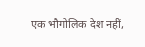एक भौगोलिक देश नहीं,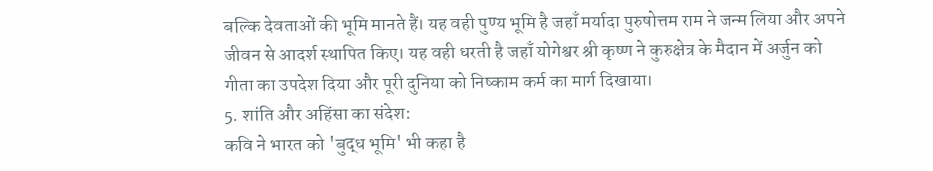बल्कि देवताओं की भूमि मानते हैं। यह वही पुण्य भूमि है जहाँ मर्यादा पुरुषोत्तम राम ने जन्म लिया और अपने जीवन से आदर्श स्थापित किए। यह वही धरती है जहाँ योगेश्वर श्री कृष्ण ने कुरुक्षेत्र के मैदान में अर्जुन को गीता का उपदेश दिया और पूरी दुनिया को निष्काम कर्म का मार्ग दिखाया।
5. शांति और अहिंसा का संदेश:
कवि ने भारत को 'बुद्ध भूमि' भी कहा है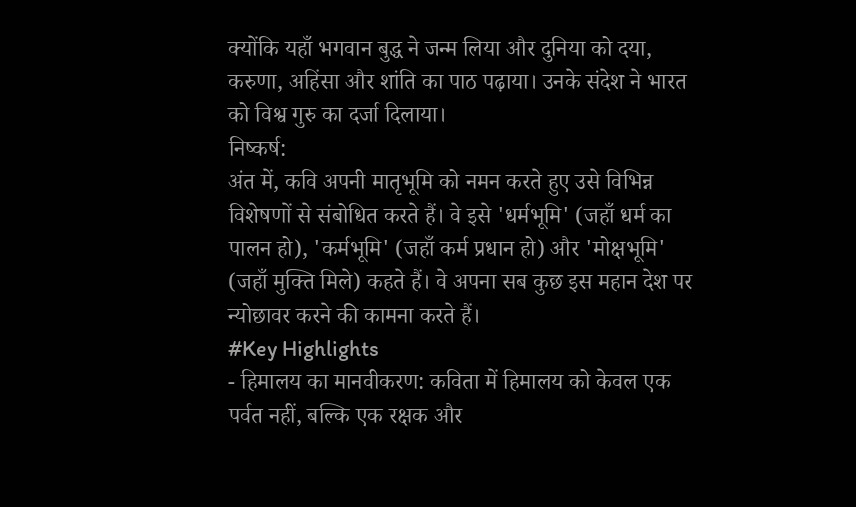क्योंकि यहाँ भगवान बुद्ध ने जन्म लिया और दुनिया को दया, करुणा, अहिंसा और शांति का पाठ पढ़ाया। उनके संदेश ने भारत को विश्व गुरु का दर्जा दिलाया।
निष्कर्ष:
अंत में, कवि अपनी मातृभूमि को नमन करते हुए उसे विभिन्न विशेषणों से संबोधित करते हैं। वे इसे 'धर्मभूमि' (जहाँ धर्म का पालन हो), 'कर्मभूमि' (जहाँ कर्म प्रधान हो) और 'मोक्षभूमि' (जहाँ मुक्ति मिले) कहते हैं। वे अपना सब कुछ इस महान देश पर न्योछावर करने की कामना करते हैं।
#Key Highlights
- हिमालय का मानवीकरण: कविता में हिमालय को केवल एक पर्वत नहीं, बल्कि एक रक्षक और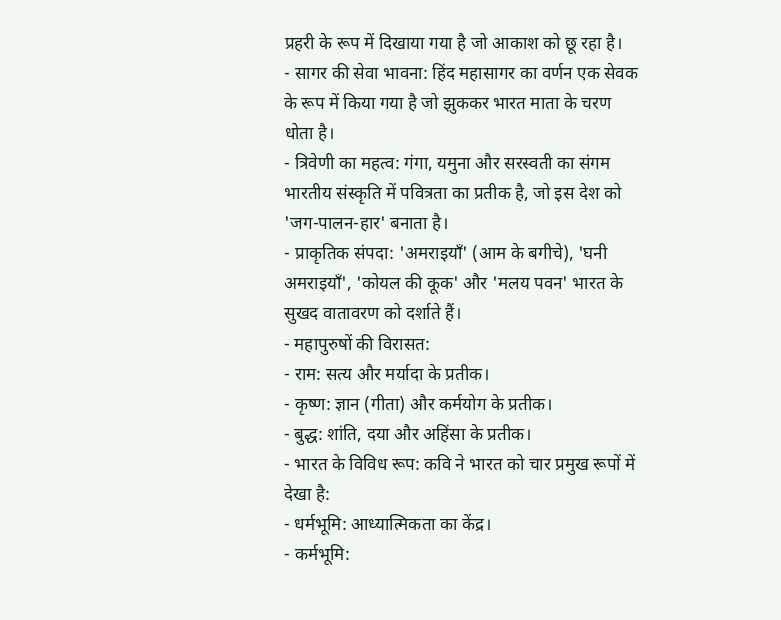प्रहरी के रूप में दिखाया गया है जो आकाश को छू रहा है।
- सागर की सेवा भावना: हिंद महासागर का वर्णन एक सेवक के रूप में किया गया है जो झुककर भारत माता के चरण धोता है।
- त्रिवेणी का महत्व: गंगा, यमुना और सरस्वती का संगम भारतीय संस्कृति में पवित्रता का प्रतीक है, जो इस देश को 'जग-पालन-हार' बनाता है।
- प्राकृतिक संपदा: 'अमराइयाँ' (आम के बगीचे), 'घनी अमराइयाँ', 'कोयल की कूक' और 'मलय पवन' भारत के सुखद वातावरण को दर्शाते हैं।
- महापुरुषों की विरासत:
- राम: सत्य और मर्यादा के प्रतीक।
- कृष्ण: ज्ञान (गीता) और कर्मयोग के प्रतीक।
- बुद्ध: शांति, दया और अहिंसा के प्रतीक।
- भारत के विविध रूप: कवि ने भारत को चार प्रमुख रूपों में देखा है:
- धर्मभूमि: आध्यात्मिकता का केंद्र।
- कर्मभूमि: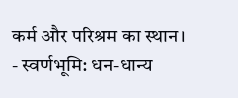कर्म और परिश्रम का स्थान।
- स्वर्णभूमि: धन-धान्य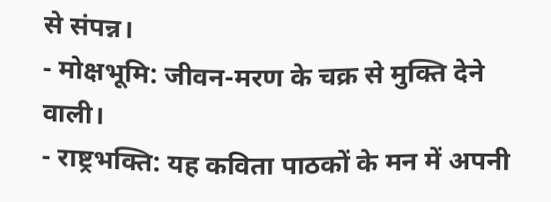से संपन्न।
- मोक्षभूमि: जीवन-मरण के चक्र से मुक्ति देने वाली।
- राष्ट्रभक्ति: यह कविता पाठकों के मन में अपनी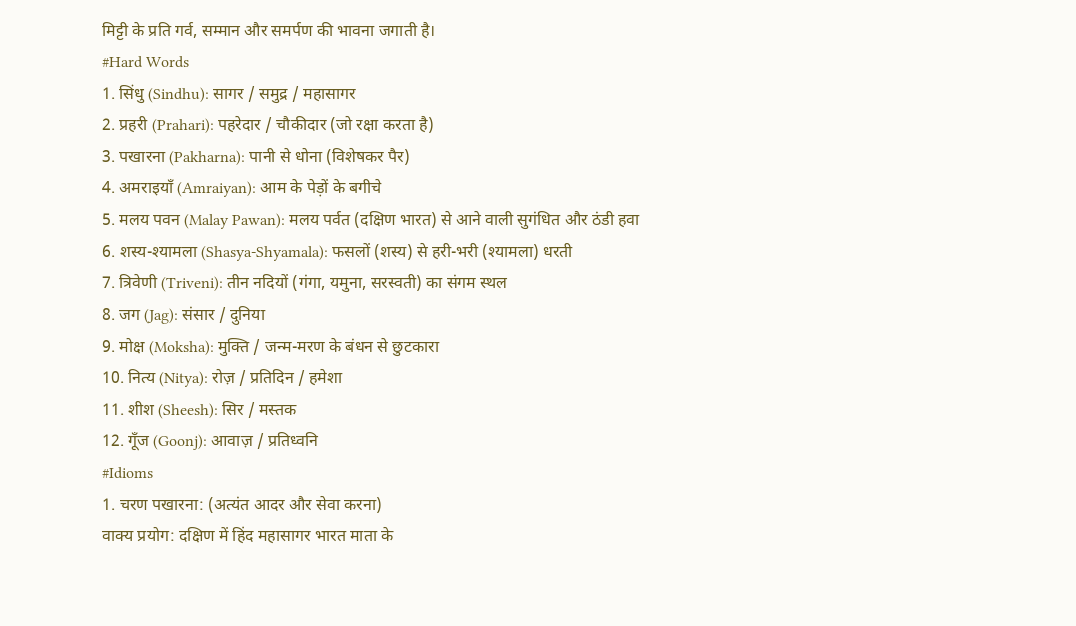मिट्टी के प्रति गर्व, सम्मान और समर्पण की भावना जगाती है।
#Hard Words
1. सिंधु (Sindhu): सागर / समुद्र / महासागर
2. प्रहरी (Prahari): पहरेदार / चौकीदार (जो रक्षा करता है)
3. पखारना (Pakharna): पानी से धोना (विशेषकर पैर)
4. अमराइयाँ (Amraiyan): आम के पेड़ों के बगीचे
5. मलय पवन (Malay Pawan): मलय पर्वत (दक्षिण भारत) से आने वाली सुगंधित और ठंडी हवा
6. शस्य-श्यामला (Shasya-Shyamala): फसलों (शस्य) से हरी-भरी (श्यामला) धरती
7. त्रिवेणी (Triveni): तीन नदियों (गंगा, यमुना, सरस्वती) का संगम स्थल
8. जग (Jag): संसार / दुनिया
9. मोक्ष (Moksha): मुक्ति / जन्म-मरण के बंधन से छुटकारा
10. नित्य (Nitya): रोज़ / प्रतिदिन / हमेशा
11. शीश (Sheesh): सिर / मस्तक
12. गूँज (Goonj): आवाज़ / प्रतिध्वनि
#Idioms
1. चरण पखारना: (अत्यंत आदर और सेवा करना)
वाक्य प्रयोग: दक्षिण में हिंद महासागर भारत माता के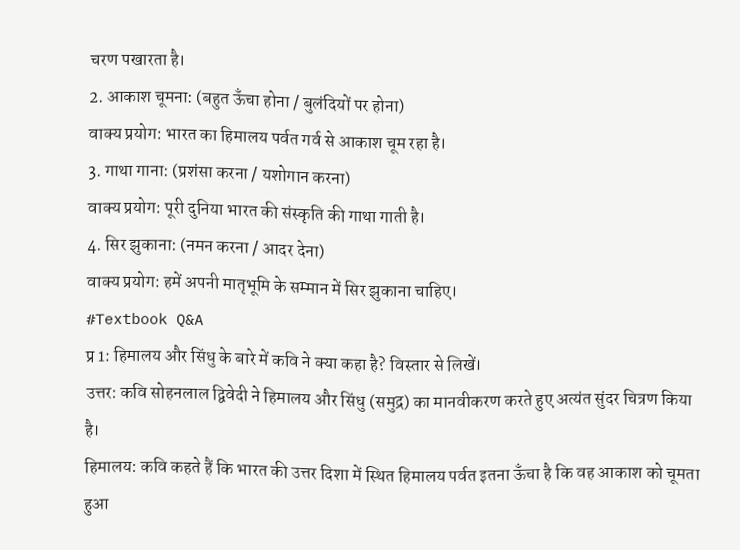चरण पखारता है।
2. आकाश चूमना: (बहुत ऊँचा होना / बुलंदियों पर होना)
वाक्य प्रयोग: भारत का हिमालय पर्वत गर्व से आकाश चूम रहा है।
3. गाथा गाना: (प्रशंसा करना / यशोगान करना)
वाक्य प्रयोग: पूरी दुनिया भारत की संस्कृति की गाथा गाती है।
4. सिर झुकाना: (नमन करना / आदर देना)
वाक्य प्रयोग: हमें अपनी मातृभूमि के सम्मान में सिर झुकाना चाहिए।
#Textbook Q&A
प्र 1: हिमालय और सिंधु के बारे में कवि ने क्या कहा है? विस्तार से लिखें।
उत्तर: कवि सोहनलाल द्विवेदी ने हिमालय और सिंधु (समुद्र) का मानवीकरण करते हुए अत्यंत सुंदर चित्रण किया है।
हिमालय: कवि कहते हैं कि भारत की उत्तर दिशा में स्थित हिमालय पर्वत इतना ऊँचा है कि वह आकाश को चूमता हुआ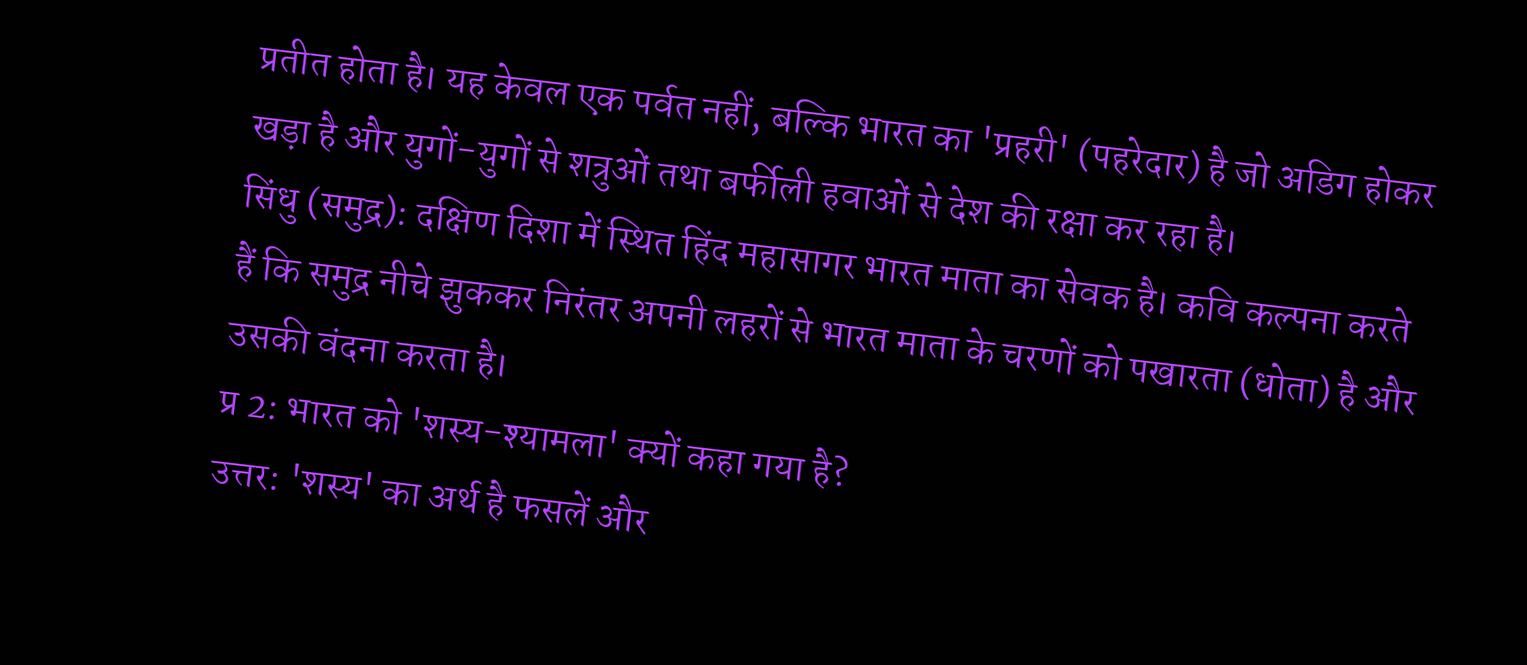प्रतीत होता है। यह केवल एक पर्वत नहीं, बल्कि भारत का 'प्रहरी' (पहरेदार) है जो अडिग होकर खड़ा है और युगों-युगों से शत्रुओं तथा बर्फीली हवाओं से देश की रक्षा कर रहा है।
सिंधु (समुद्र): दक्षिण दिशा में स्थित हिंद महासागर भारत माता का सेवक है। कवि कल्पना करते हैं कि समुद्र नीचे झुककर निरंतर अपनी लहरों से भारत माता के चरणों को पखारता (धोता) है और उसकी वंदना करता है।
प्र 2: भारत को 'शस्य-श्यामला' क्यों कहा गया है?
उत्तर: 'शस्य' का अर्थ है फसलें और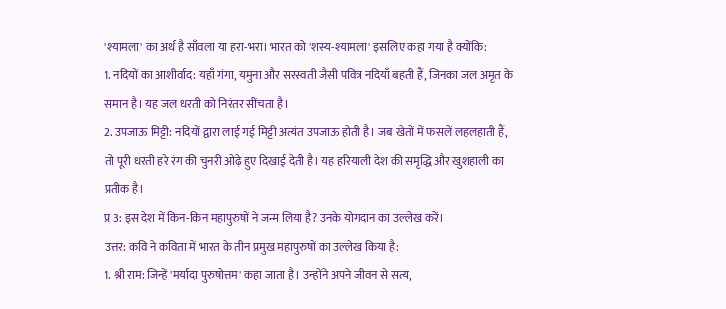'श्यामला' का अर्थ है साँवला या हरा-भरा। भारत को 'शस्य-श्यामला' इसलिए कहा गया है क्योंकि:
1. नदियों का आशीर्वाद: यहाँ गंगा, यमुना और सरस्वती जैसी पवित्र नदियाँ बहती हैं, जिनका जल अमृत के समान है। यह जल धरती को निरंतर सींचता है।
2. उपजाऊ मिट्टी: नदियों द्वारा लाई गई मिट्टी अत्यंत उपजाऊ होती है। जब खेतों में फसलें लहलहाती हैं, तो पूरी धरती हरे रंग की चुनरी ओढ़े हुए दिखाई देती है। यह हरियाली देश की समृद्धि और खुशहाली का प्रतीक है।
प्र 3: इस देश में किन-किन महापुरुषों ने जन्म लिया है? उनके योगदान का उल्लेख करें।
उत्तर: कवि ने कविता में भारत के तीन प्रमुख महापुरुषों का उल्लेख किया है:
1. श्री राम: जिन्हें 'मर्यादा पुरुषोत्तम' कहा जाता है। उन्होंने अपने जीवन से सत्य,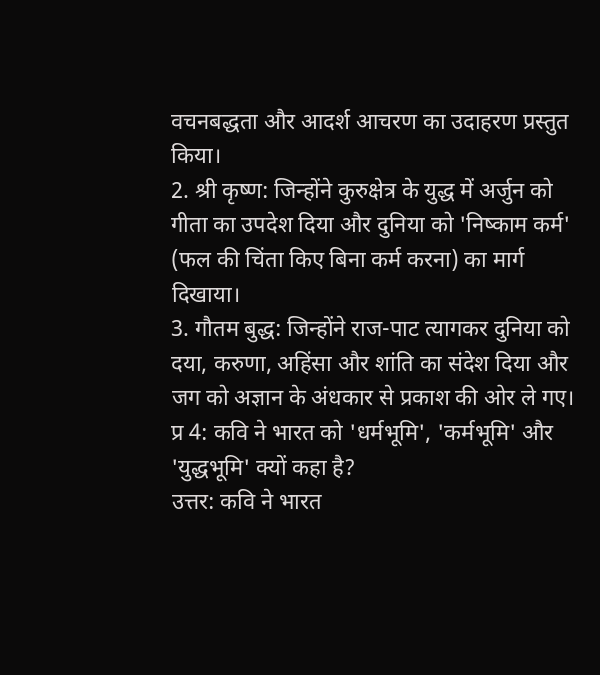वचनबद्धता और आदर्श आचरण का उदाहरण प्रस्तुत किया।
2. श्री कृष्ण: जिन्होंने कुरुक्षेत्र के युद्ध में अर्जुन को गीता का उपदेश दिया और दुनिया को 'निष्काम कर्म' (फल की चिंता किए बिना कर्म करना) का मार्ग दिखाया।
3. गौतम बुद्ध: जिन्होंने राज-पाट त्यागकर दुनिया को दया, करुणा, अहिंसा और शांति का संदेश दिया और जग को अज्ञान के अंधकार से प्रकाश की ओर ले गए।
प्र 4: कवि ने भारत को 'धर्मभूमि', 'कर्मभूमि' और 'युद्धभूमि' क्यों कहा है?
उत्तर: कवि ने भारत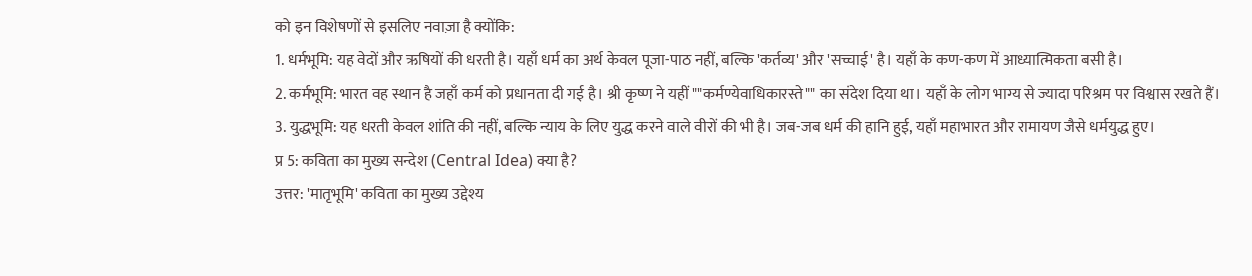को इन विशेषणों से इसलिए नवाज़ा है क्योंकि:
1. धर्मभूमि: यह वेदों और ऋषियों की धरती है। यहाँ धर्म का अर्थ केवल पूजा-पाठ नहीं, बल्कि 'कर्तव्य' और 'सच्चाई' है। यहाँ के कण-कण में आध्यात्मिकता बसी है।
2. कर्मभूमि: भारत वह स्थान है जहाँ कर्म को प्रधानता दी गई है। श्री कृष्ण ने यहीं ""कर्मण्येवाधिकारस्ते"" का संदेश दिया था। यहाँ के लोग भाग्य से ज्यादा परिश्रम पर विश्वास रखते हैं।
3. युद्धभूमि: यह धरती केवल शांति की नहीं, बल्कि न्याय के लिए युद्ध करने वाले वीरों की भी है। जब-जब धर्म की हानि हुई, यहाँ महाभारत और रामायण जैसे धर्मयुद्ध हुए।
प्र 5: कविता का मुख्य सन्देश (Central Idea) क्या है?
उत्तर: 'मातृभूमि' कविता का मुख्य उद्देश्य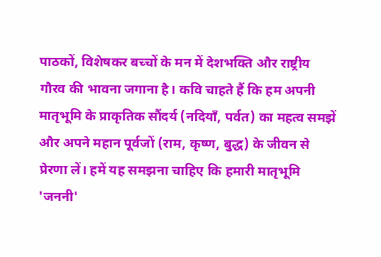पाठकों, विशेषकर बच्चों के मन में देशभक्ति और राष्ट्रीय गौरव की भावना जगाना है। कवि चाहते हैं कि हम अपनी मातृभूमि के प्राकृतिक सौंदर्य (नदियाँ, पर्वत) का महत्व समझें और अपने महान पूर्वजों (राम, कृष्ण, बुद्ध) के जीवन से प्रेरणा लें। हमें यह समझना चाहिए कि हमारी मातृभूमि 'जननी'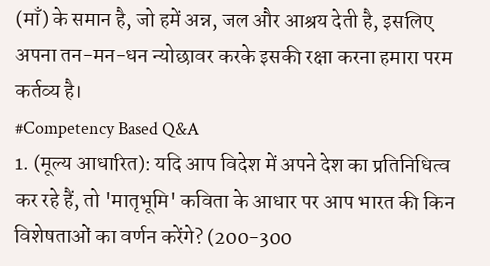(माँ) के समान है, जो हमें अन्न, जल और आश्रय देती है, इसलिए अपना तन-मन-धन न्योछावर करके इसकी रक्षा करना हमारा परम कर्तव्य है।
#Competency Based Q&A
1. (मूल्य आधारित): यदि आप विदेश में अपने देश का प्रतिनिधित्व कर रहे हैं, तो 'मातृभूमि' कविता के आधार पर आप भारत की किन विशेषताओं का वर्णन करेंगे? (200-300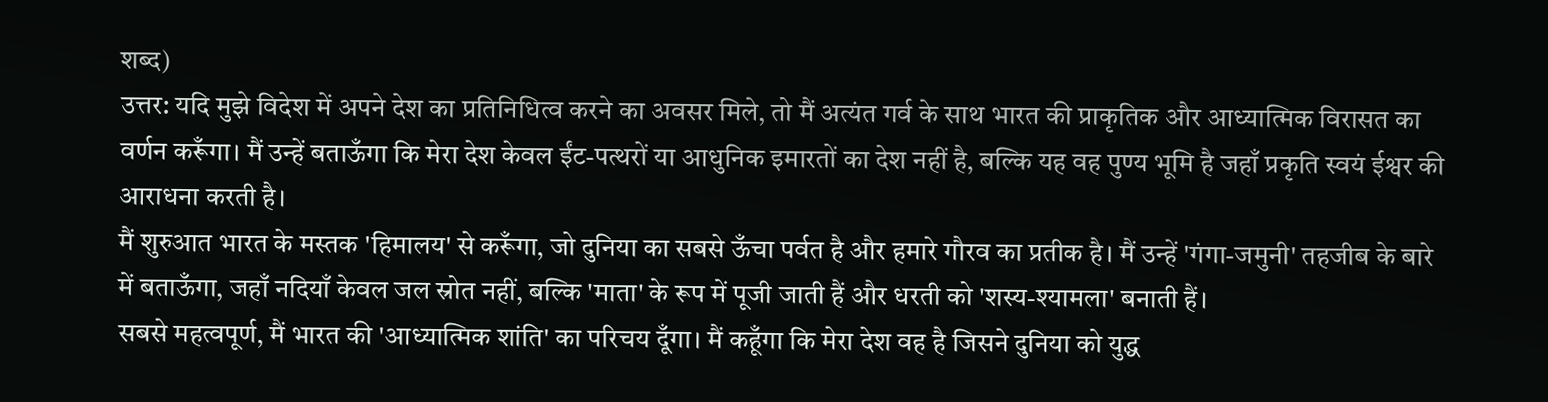शब्द)
उत्तर: यदि मुझे विदेश में अपने देश का प्रतिनिधित्व करने का अवसर मिले, तो मैं अत्यंत गर्व के साथ भारत की प्राकृतिक और आध्यात्मिक विरासत का वर्णन करूँगा। मैं उन्हें बताऊँगा कि मेरा देश केवल ईंट-पत्थरों या आधुनिक इमारतों का देश नहीं है, बल्कि यह वह पुण्य भूमि है जहाँ प्रकृति स्वयं ईश्वर की आराधना करती है।
मैं शुरुआत भारत के मस्तक 'हिमालय' से करूँगा, जो दुनिया का सबसे ऊँचा पर्वत है और हमारे गौरव का प्रतीक है। मैं उन्हें 'गंगा-जमुनी' तहजीब के बारे में बताऊँगा, जहाँ नदियाँ केवल जल स्रोत नहीं, बल्कि 'माता' के रूप में पूजी जाती हैं और धरती को 'शस्य-श्यामला' बनाती हैं।
सबसे महत्वपूर्ण, मैं भारत की 'आध्यात्मिक शांति' का परिचय दूँगा। मैं कहूँगा कि मेरा देश वह है जिसने दुनिया को युद्ध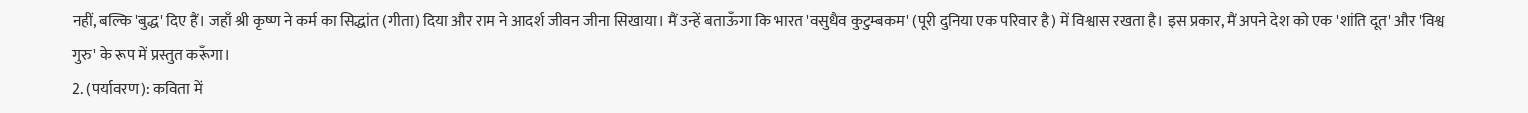नहीं, बल्कि 'बुद्ध' दिए हैं। जहाँ श्री कृष्ण ने कर्म का सिद्धांत (गीता) दिया और राम ने आदर्श जीवन जीना सिखाया। मैं उन्हें बताऊँगा कि भारत 'वसुधैव कुटुम्बकम' (पूरी दुनिया एक परिवार है) में विश्वास रखता है। इस प्रकार, मैं अपने देश को एक 'शांति दूत' और 'विश्व गुरु' के रूप में प्रस्तुत करूँगा।
2. (पर्यावरण): कविता में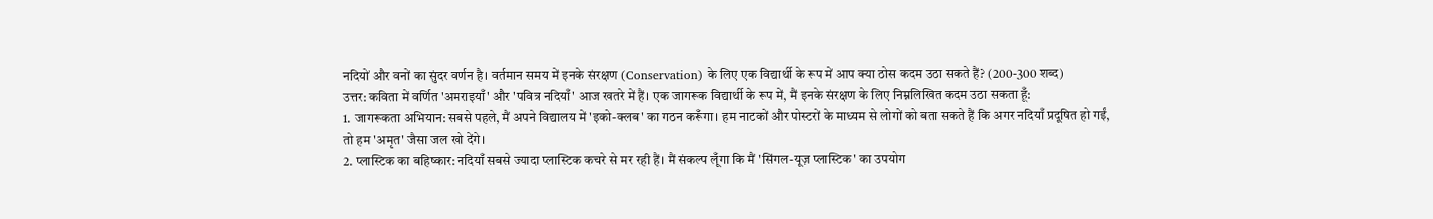नदियों और वनों का सुंदर वर्णन है। वर्तमान समय में इनके संरक्षण (Conservation) के लिए एक विद्यार्थी के रूप में आप क्या ठोस कदम उठा सकते हैं? (200-300 शब्द)
उत्तर: कविता में वर्णित 'अमराइयाँ' और 'पवित्र नदियाँ' आज खतरे में हैं। एक जागरूक विद्यार्थी के रूप में, मैं इनके संरक्षण के लिए निम्नलिखित कदम उठा सकता हूँ:
1. जागरूकता अभियान: सबसे पहले, मैं अपने विद्यालय में 'इको-क्लब' का गठन करूँगा। हम नाटकों और पोस्टरों के माध्यम से लोगों को बता सकते हैं कि अगर नदियाँ प्रदूषित हो गईं, तो हम 'अमृत' जैसा जल खो देंगे।
2. प्लास्टिक का बहिष्कार: नदियाँ सबसे ज्यादा प्लास्टिक कचरे से मर रही हैं। मैं संकल्प लूँगा कि मैं 'सिंगल-यूज़ प्लास्टिक' का उपयोग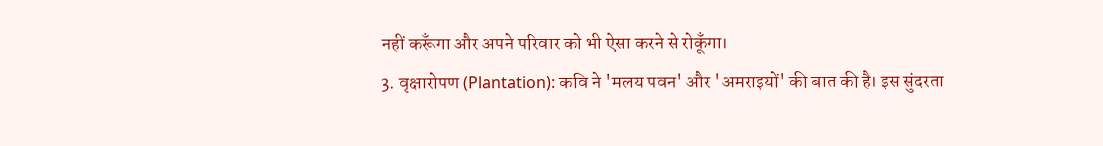नहीं करूँगा और अपने परिवार को भी ऐसा करने से रोकूँगा।
3. वृक्षारोपण (Plantation): कवि ने 'मलय पवन' और 'अमराइयों' की बात की है। इस सुंदरता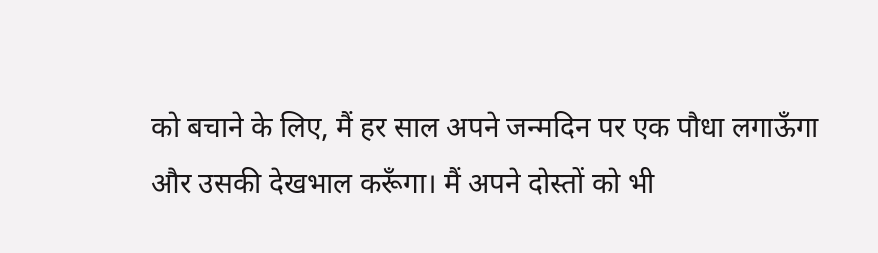को बचाने के लिए, मैं हर साल अपने जन्मदिन पर एक पौधा लगाऊँगा और उसकी देखभाल करूँगा। मैं अपने दोस्तों को भी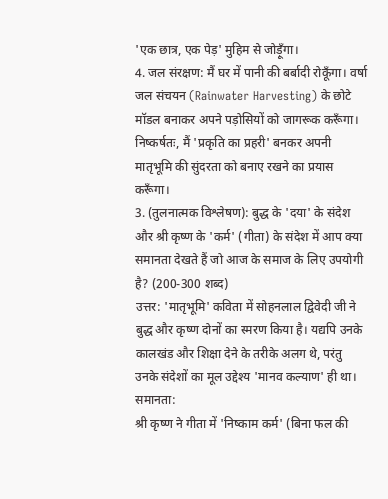'एक छात्र, एक पेड़' मुहिम से जोड़ूँगा।
4. जल संरक्षण: मैं घर में पानी की बर्बादी रोकूँगा। वर्षा जल संचयन (Rainwater Harvesting) के छोटे मॉडल बनाकर अपने पड़ोसियों को जागरूक करूँगा।
निष्कर्षतः, मैं 'प्रकृति का प्रहरी' बनकर अपनी मातृभूमि की सुंदरता को बनाए रखने का प्रयास करूँगा।
3. (तुलनात्मक विश्लेषण): बुद्ध के 'दया' के संदेश और श्री कृष्ण के 'कर्म' (गीता) के संदेश में आप क्या समानता देखते हैं जो आज के समाज के लिए उपयोगी है? (200-300 शब्द)
उत्तर: 'मातृभूमि' कविता में सोहनलाल द्विवेदी जी ने बुद्ध और कृष्ण दोनों का स्मरण किया है। यद्यपि उनके कालखंड और शिक्षा देने के तरीके अलग थे, परंतु उनके संदेशों का मूल उद्देश्य 'मानव कल्याण' ही था।
समानता:
श्री कृष्ण ने गीता में 'निष्काम कर्म' (बिना फल की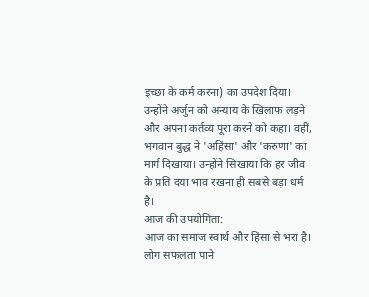इच्छा के कर्म करना) का उपदेश दिया। उन्होंने अर्जुन को अन्याय के खिलाफ लड़ने और अपना कर्तव्य पूरा करने को कहा। वहीं, भगवान बुद्ध ने 'अहिंसा' और 'करुणा' का मार्ग दिखाया। उन्होंने सिखाया कि हर जीव के प्रति दया भाव रखना ही सबसे बड़ा धर्म है।
आज की उपयोगिता:
आज का समाज स्वार्थ और हिंसा से भरा है। लोग सफलता पाने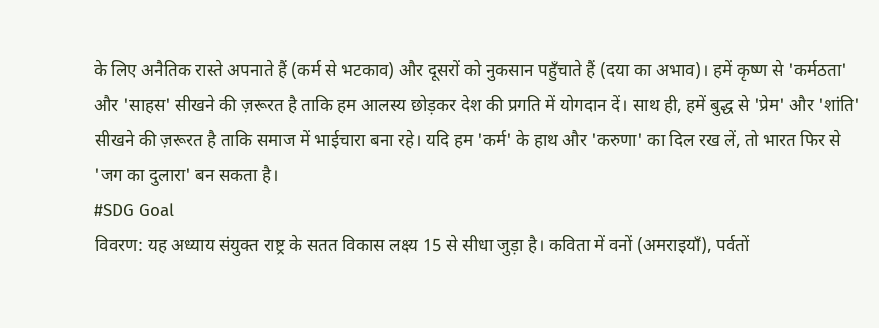के लिए अनैतिक रास्ते अपनाते हैं (कर्म से भटकाव) और दूसरों को नुकसान पहुँचाते हैं (दया का अभाव)। हमें कृष्ण से 'कर्मठता' और 'साहस' सीखने की ज़रूरत है ताकि हम आलस्य छोड़कर देश की प्रगति में योगदान दें। साथ ही, हमें बुद्ध से 'प्रेम' और 'शांति' सीखने की ज़रूरत है ताकि समाज में भाईचारा बना रहे। यदि हम 'कर्म' के हाथ और 'करुणा' का दिल रख लें, तो भारत फिर से 'जग का दुलारा' बन सकता है।
#SDG Goal
विवरण: यह अध्याय संयुक्त राष्ट्र के सतत विकास लक्ष्य 15 से सीधा जुड़ा है। कविता में वनों (अमराइयाँ), पर्वतों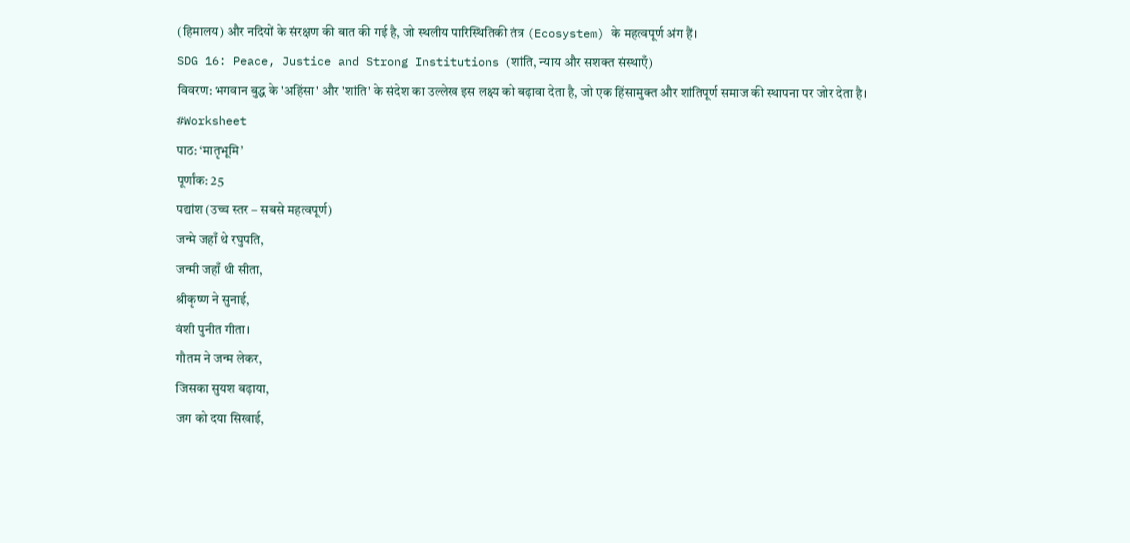(हिमालय) और नदियों के संरक्षण की बात की गई है, जो स्थलीय पारिस्थितिकी तंत्र (Ecosystem) के महत्वपूर्ण अंग हैं।
SDG 16: Peace, Justice and Strong Institutions (शांति, न्याय और सशक्त संस्थाएँ)
विवरण: भगवान बुद्ध के 'अहिंसा' और 'शांति' के संदेश का उल्लेख इस लक्ष्य को बढ़ावा देता है, जो एक हिंसामुक्त और शांतिपूर्ण समाज की स्थापना पर जोर देता है।
#Worksheet
पाठ: ‘मातृभूमि’
पूर्णांक: 25
पद्यांश (उच्च स्तर – सबसे महत्वपूर्ण)
जन्मे जहाँ थे रघुपति,
जन्मी जहाँ थी सीता,
श्रीकृष्ण ने सुनाई,
वंशी पुनीत गीता।
गौतम ने जन्म लेकर,
जिसका सुयश बढ़ाया,
जग को दया सिखाई,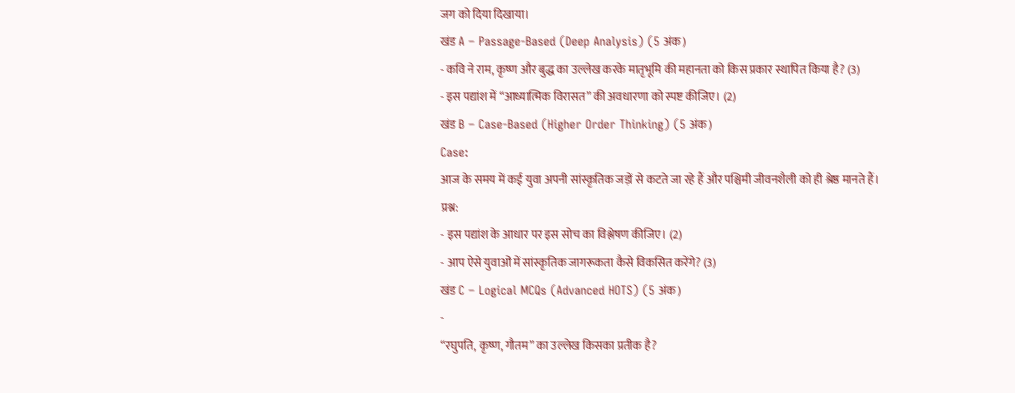जग को दिया दिखाया।
खंड A – Passage-Based (Deep Analysis) (5 अंक)
- कवि ने राम, कृष्ण और बुद्ध का उल्लेख करके मातृभूमि की महानता को किस प्रकार स्थापित किया है? (3)
- इस पद्यांश में “आध्यात्मिक विरासत” की अवधारणा को स्पष्ट कीजिए। (2)
खंड B – Case-Based (Higher Order Thinking) (5 अंक)
Case:
आज के समय में कई युवा अपनी सांस्कृतिक जड़ों से कटते जा रहे हैं और पश्चिमी जीवनशैली को ही श्रेष्ठ मानते हैं।
प्रश्न:
- इस पद्यांश के आधार पर इस सोच का विश्लेषण कीजिए। (2)
- आप ऐसे युवाओं में सांस्कृतिक जागरूकता कैसे विकसित करेंगे? (3)
खंड C – Logical MCQs (Advanced HOTS) (5 अंक)
-
“रघुपति, कृष्ण, गौतम” का उल्लेख किसका प्रतीक है?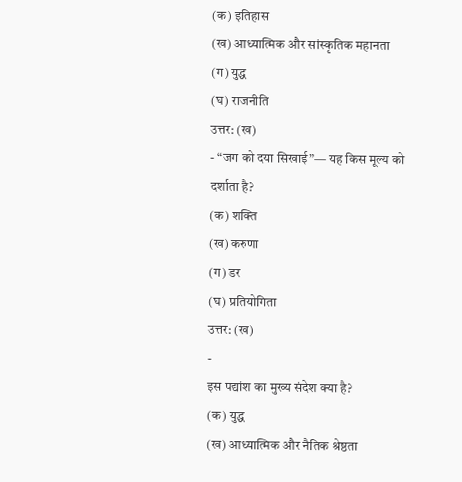(क) इतिहास
(ख) आध्यात्मिक और सांस्कृतिक महानता
(ग) युद्ध
(घ) राजनीति
उत्तर: (ख)
- “जग को दया सिखाई”— यह किस मूल्य को दर्शाता है?
(क) शक्ति
(ख) करुणा
(ग) डर
(घ) प्रतियोगिता
उत्तर: (ख)
-
इस पद्यांश का मुख्य संदेश क्या है?
(क) युद्ध
(ख) आध्यात्मिक और नैतिक श्रेष्ठता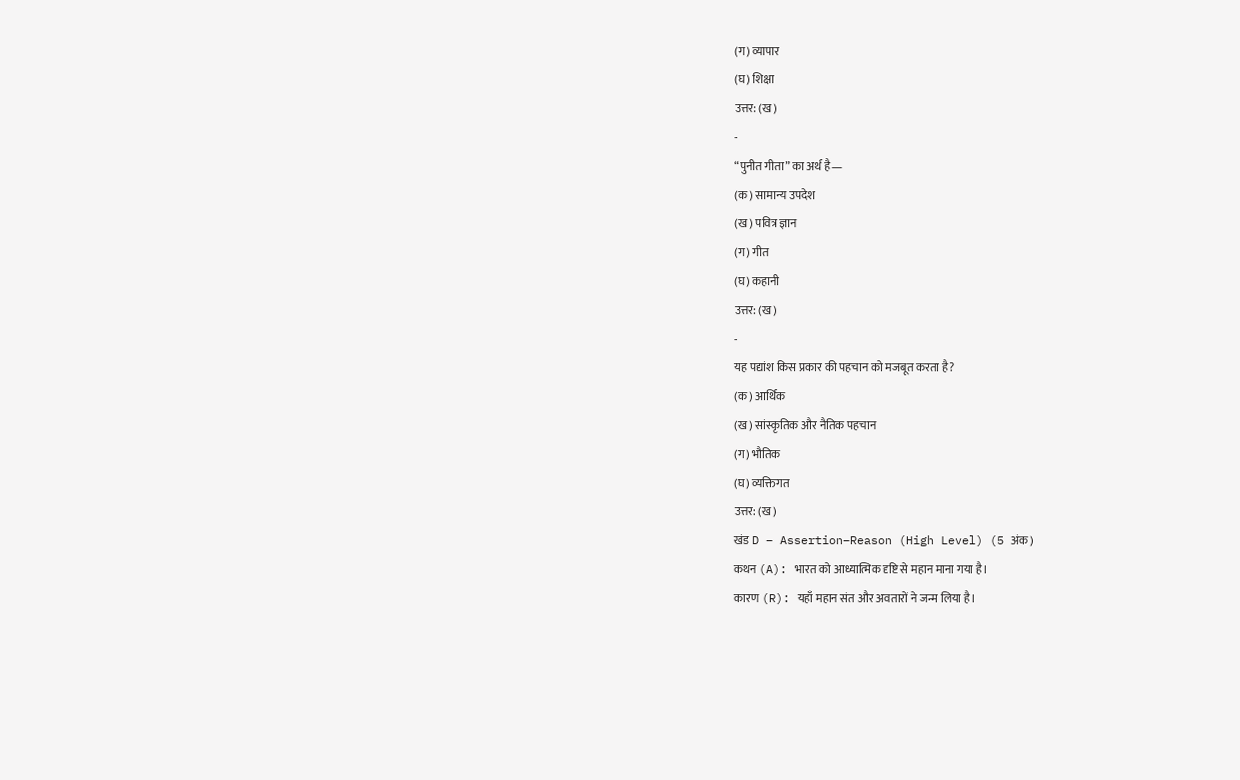(ग) व्यापार
(घ) शिक्षा
उत्तर: (ख)
-
“पुनीत गीता” का अर्थ है—
(क) सामान्य उपदेश
(ख) पवित्र ज्ञान
(ग) गीत
(घ) कहानी
उत्तर: (ख)
-
यह पद्यांश किस प्रकार की पहचान को मजबूत करता है?
(क) आर्थिक
(ख) सांस्कृतिक और नैतिक पहचान
(ग) भौतिक
(घ) व्यक्तिगत
उत्तर: (ख)
खंड D – Assertion–Reason (High Level) (5 अंक)
कथन (A): भारत को आध्यात्मिक दृष्टि से महान माना गया है।
कारण (R): यहाँ महान संत और अवतारों ने जन्म लिया है।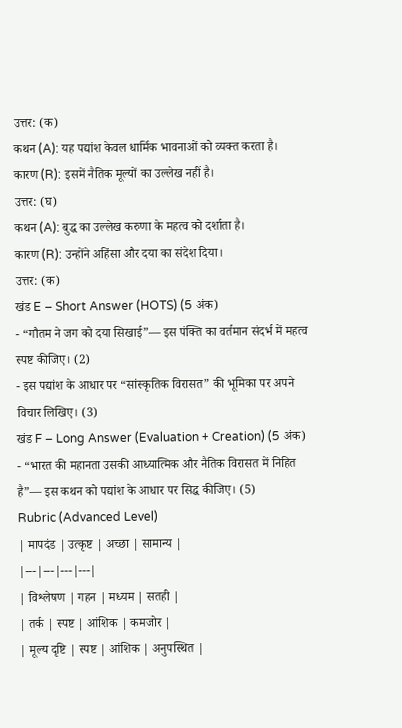उत्तर: (क)
कथन (A): यह पद्यांश केवल धार्मिक भावनाओं को व्यक्त करता है।
कारण (R): इसमें नैतिक मूल्यों का उल्लेख नहीं है।
उत्तर: (घ)
कथन (A): बुद्ध का उल्लेख करुणा के महत्व को दर्शाता है।
कारण (R): उन्होंने अहिंसा और दया का संदेश दिया।
उत्तर: (क)
खंड E – Short Answer (HOTS) (5 अंक)
- “गौतम ने जग को दया सिखाई”— इस पंक्ति का वर्तमान संदर्भ में महत्व स्पष्ट कीजिए। (2)
- इस पद्यांश के आधार पर “सांस्कृतिक विरासत” की भूमिका पर अपने विचार लिखिए। (3)
खंड F – Long Answer (Evaluation + Creation) (5 अंक)
- “भारत की महानता उसकी आध्यात्मिक और नैतिक विरासत में निहित है”— इस कथन को पद्यांश के आधार पर सिद्ध कीजिए। (5)
Rubric (Advanced Level)
| मापदंड | उत्कृष्ट | अच्छा | सामान्य |
|---|---|---|---|
| विश्लेषण | गहन | मध्यम | सतही |
| तर्क | स्पष्ट | आंशिक | कमजोर |
| मूल्य दृष्टि | स्पष्ट | आंशिक | अनुपस्थित |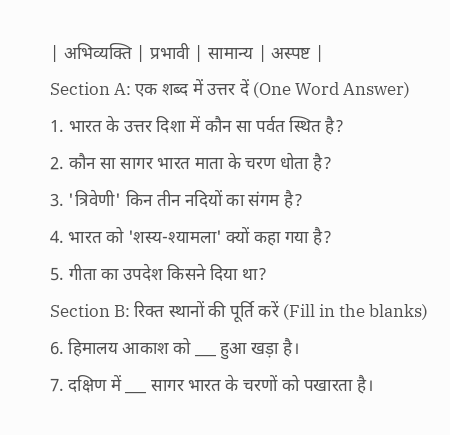| अभिव्यक्ति | प्रभावी | सामान्य | अस्पष्ट |
Section A: एक शब्द में उत्तर दें (One Word Answer)
1. भारत के उत्तर दिशा में कौन सा पर्वत स्थित है?
2. कौन सा सागर भारत माता के चरण धोता है?
3. 'त्रिवेणी' किन तीन नदियों का संगम है?
4. भारत को 'शस्य-श्यामला' क्यों कहा गया है?
5. गीता का उपदेश किसने दिया था?
Section B: रिक्त स्थानों की पूर्ति करें (Fill in the blanks)
6. हिमालय आकाश को ___ हुआ खड़ा है।
7. दक्षिण में ___ सागर भारत के चरणों को पखारता है।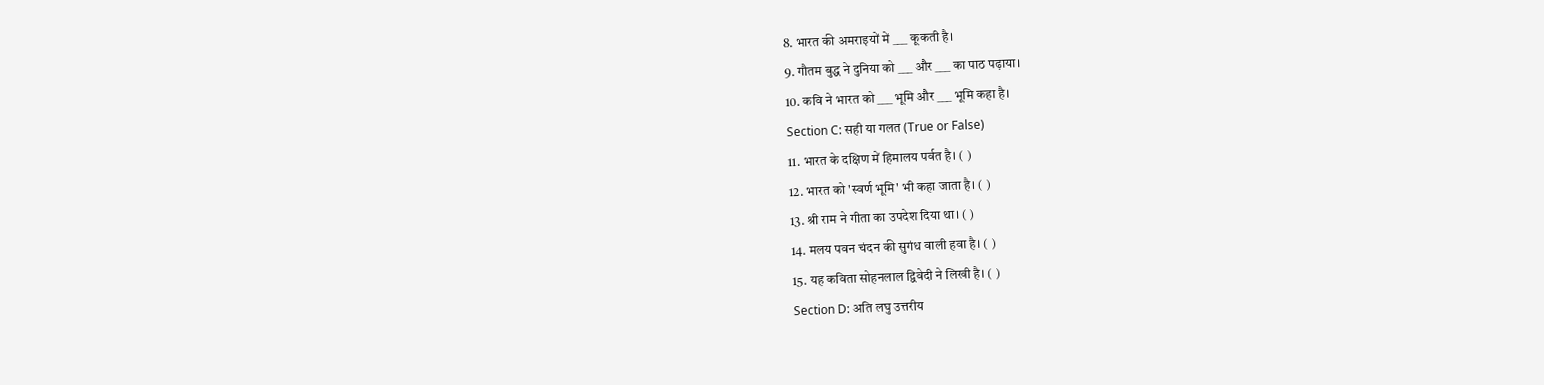8. भारत की अमराइयों में ___ कूकती है।
9. गौतम बुद्ध ने दुनिया को ___ और ___ का पाठ पढ़ाया।
10. कवि ने भारत को ___ भूमि और ___ भूमि कहा है।
Section C: सही या गलत (True or False)
11. भारत के दक्षिण में हिमालय पर्वत है। ( )
12. भारत को 'स्वर्ण भूमि' भी कहा जाता है। ( )
13. श्री राम ने गीता का उपदेश दिया था। ( )
14. मलय पवन चंदन की सुगंध वाली हवा है। ( )
15. यह कविता सोहनलाल द्विवेदी ने लिखी है। ( )
Section D: अति लघु उत्तरीय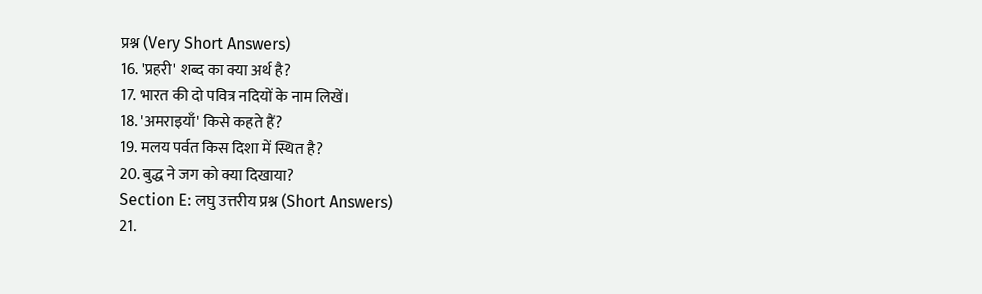प्रश्न (Very Short Answers)
16. 'प्रहरी' शब्द का क्या अर्थ है?
17. भारत की दो पवित्र नदियों के नाम लिखें।
18. 'अमराइयाँ' किसे कहते हैं?
19. मलय पर्वत किस दिशा में स्थित है?
20. बुद्ध ने जग को क्या दिखाया?
Section E: लघु उत्तरीय प्रश्न (Short Answers)
21.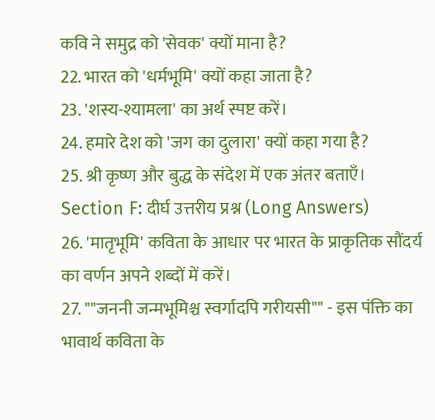कवि ने समुद्र को 'सेवक' क्यों माना है?
22. भारत को 'धर्मभूमि' क्यों कहा जाता है?
23. 'शस्य-श्यामला' का अर्थ स्पष्ट करें।
24. हमारे देश को 'जग का दुलारा' क्यों कहा गया है?
25. श्री कृष्ण और बुद्ध के संदेश में एक अंतर बताएँ।
Section F: दीर्घ उत्तरीय प्रश्न (Long Answers)
26. 'मातृभूमि' कविता के आधार पर भारत के प्राकृतिक सौंदर्य का वर्णन अपने शब्दों में करें।
27. ""जननी जन्मभूमिश्च स्वर्गादपि गरीयसी"" - इस पंक्ति का भावार्थ कविता के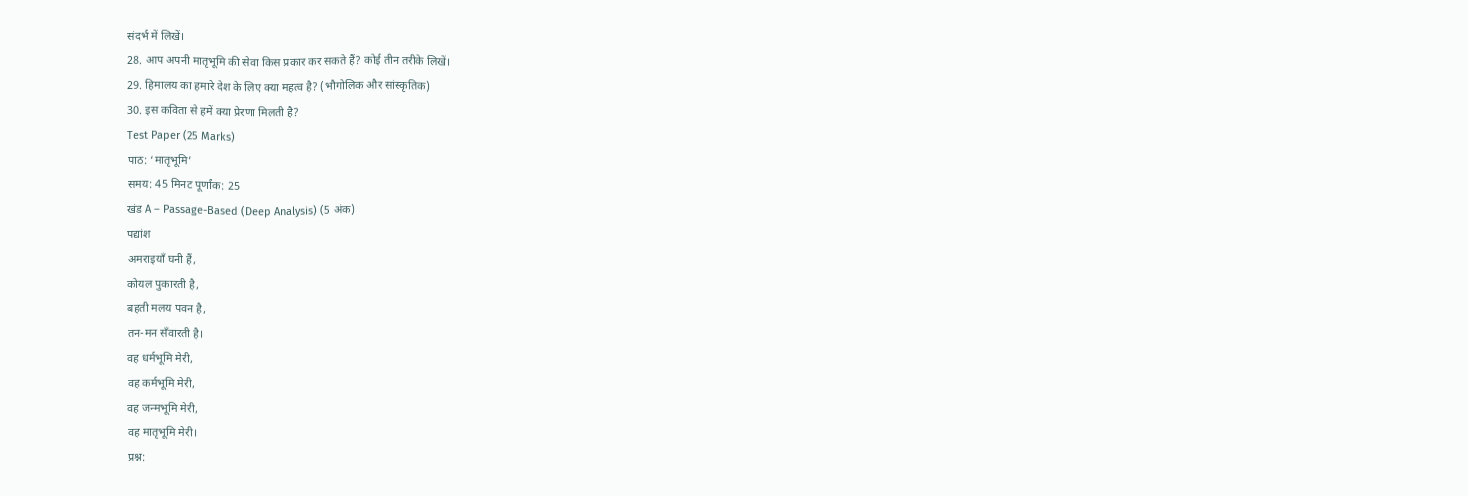संदर्भ में लिखें।
28. आप अपनी मातृभूमि की सेवा किस प्रकार कर सकते हैं? कोई तीन तरीके लिखें।
29. हिमालय का हमारे देश के लिए क्या महत्व है? (भौगोलिक और सांस्कृतिक)
30. इस कविता से हमें क्या प्रेरणा मिलती है?
Test Paper (25 Marks)
पाठ: ‘मातृभूमि’
समय: 45 मिनट पूर्णांक: 25
खंड A – Passage-Based (Deep Analysis) (5 अंक)
पद्यांश
अमराइयाँ घनी हैं,
कोयल पुकारती है,
बहती मलय पवन है,
तन-मन सँवारती है।
वह धर्मभूमि मेरी,
वह कर्मभूमि मेरी,
वह जन्मभूमि मेरी,
वह मातृभूमि मेरी।
प्रश्न: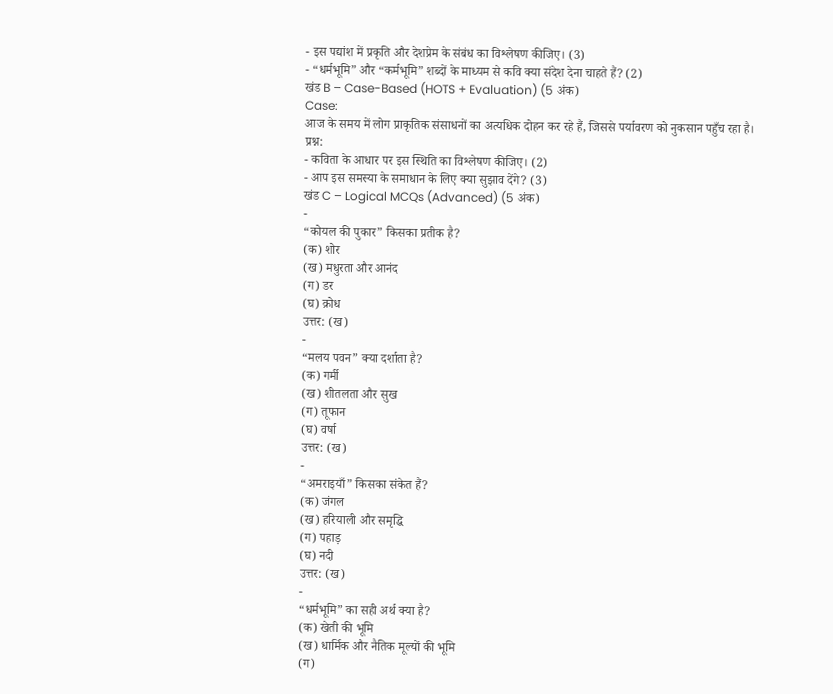- इस पद्यांश में प्रकृति और देशप्रेम के संबंध का विश्लेषण कीजिए। (3)
- “धर्मभूमि” और “कर्मभूमि” शब्दों के माध्यम से कवि क्या संदेश देना चाहते हैं? (2)
खंड B – Case-Based (HOTS + Evaluation) (5 अंक)
Case:
आज के समय में लोग प्राकृतिक संसाधनों का अत्यधिक दोहन कर रहे हैं, जिससे पर्यावरण को नुकसान पहुँच रहा है।
प्रश्न:
- कविता के आधार पर इस स्थिति का विश्लेषण कीजिए। (2)
- आप इस समस्या के समाधान के लिए क्या सुझाव देंगे? (3)
खंड C – Logical MCQs (Advanced) (5 अंक)
-
“कोयल की पुकार” किसका प्रतीक है?
(क) शोर
(ख) मधुरता और आनंद
(ग) डर
(घ) क्रोध
उत्तर: (ख)
-
“मलय पवन” क्या दर्शाता है?
(क) गर्मी
(ख) शीतलता और सुख
(ग) तूफान
(घ) वर्षा
उत्तर: (ख)
-
“अमराइयाँ” किसका संकेत हैं?
(क) जंगल
(ख) हरियाली और समृद्धि
(ग) पहाड़
(घ) नदी
उत्तर: (ख)
-
“धर्मभूमि” का सही अर्थ क्या है?
(क) खेती की भूमि
(ख) धार्मिक और नैतिक मूल्यों की भूमि
(ग)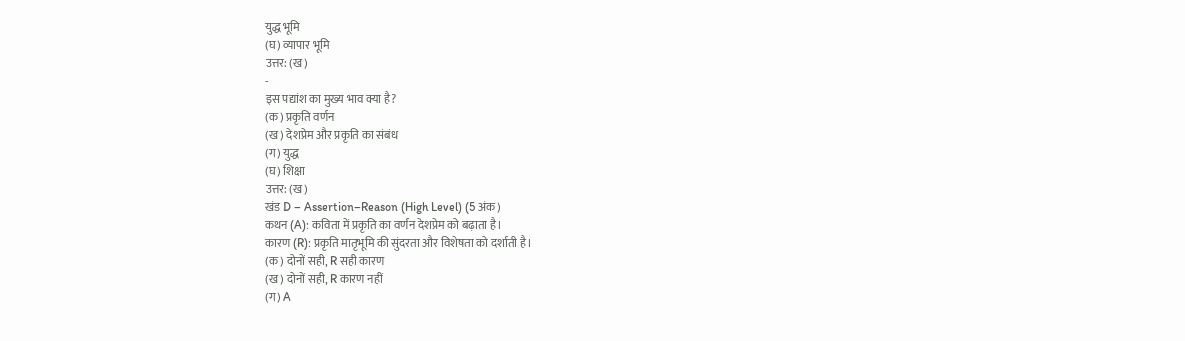युद्ध भूमि
(घ) व्यापार भूमि
उत्तर: (ख)
-
इस पद्यांश का मुख्य भाव क्या है?
(क) प्रकृति वर्णन
(ख) देशप्रेम और प्रकृति का संबंध
(ग) युद्ध
(घ) शिक्षा
उत्तर: (ख)
खंड D – Assertion–Reason (High Level) (5 अंक)
कथन (A): कविता में प्रकृति का वर्णन देशप्रेम को बढ़ाता है।
कारण (R): प्रकृति मातृभूमि की सुंदरता और विशेषता को दर्शाती है।
(क) दोनों सही, R सही कारण
(ख) दोनों सही, R कारण नहीं
(ग) A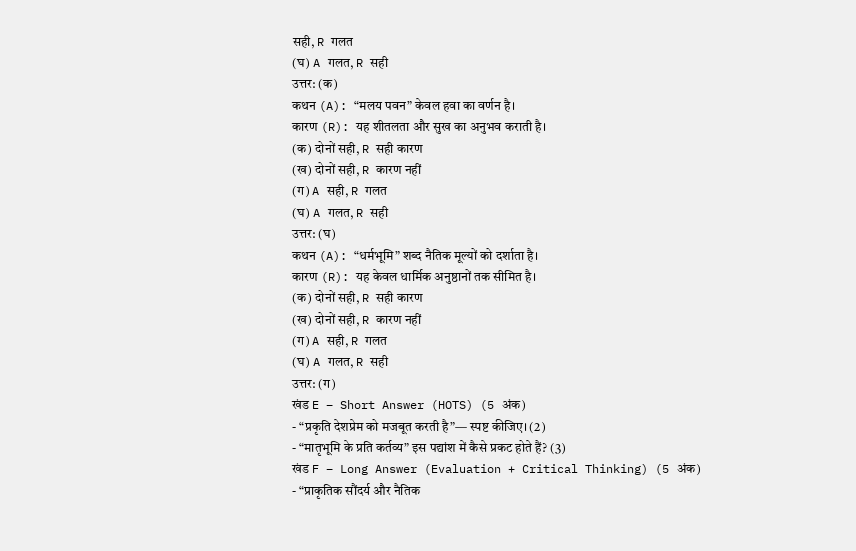सही, R गलत
(घ) A गलत, R सही
उत्तर: (क)
कथन (A): “मलय पवन” केवल हवा का वर्णन है।
कारण (R): यह शीतलता और सुख का अनुभव कराती है।
(क) दोनों सही, R सही कारण
(ख) दोनों सही, R कारण नहीं
(ग) A सही, R गलत
(घ) A गलत, R सही
उत्तर: (घ)
कथन (A): “धर्मभूमि” शब्द नैतिक मूल्यों को दर्शाता है।
कारण (R): यह केवल धार्मिक अनुष्ठानों तक सीमित है।
(क) दोनों सही, R सही कारण
(ख) दोनों सही, R कारण नहीं
(ग) A सही, R गलत
(घ) A गलत, R सही
उत्तर: (ग)
खंड E – Short Answer (HOTS) (5 अंक)
- “प्रकृति देशप्रेम को मजबूत करती है”— स्पष्ट कीजिए। (2)
- “मातृभूमि के प्रति कर्तव्य” इस पद्यांश में कैसे प्रकट होते हैं? (3)
खंड F – Long Answer (Evaluation + Critical Thinking) (5 अंक)
- “प्राकृतिक सौंदर्य और नैतिक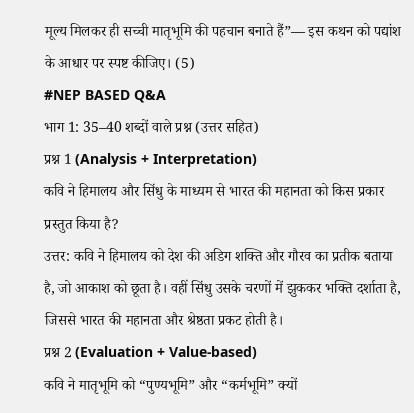मूल्य मिलकर ही सच्ची मातृभूमि की पहचान बनाते हैं”— इस कथन को पद्यांश के आधार पर स्पष्ट कीजिए। (5)
#NEP BASED Q&A
भाग 1: 35–40 शब्दों वाले प्रश्न (उत्तर सहित)
प्रश्न 1 (Analysis + Interpretation)
कवि ने हिमालय और सिंधु के माध्यम से भारत की महानता को किस प्रकार प्रस्तुत किया है?
उत्तर: कवि ने हिमालय को देश की अडिग शक्ति और गौरव का प्रतीक बताया है, जो आकाश को छूता है। वहीं सिंधु उसके चरणों में झुककर भक्ति दर्शाता है, जिससे भारत की महानता और श्रेष्ठता प्रकट होती है।
प्रश्न 2 (Evaluation + Value-based)
कवि ने मातृभूमि को “पुण्यभूमि” और “कर्मभूमि” क्यों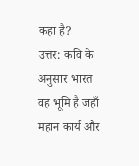कहा है?
उत्तर: कवि के अनुसार भारत वह भूमि है जहाँ महान कार्य और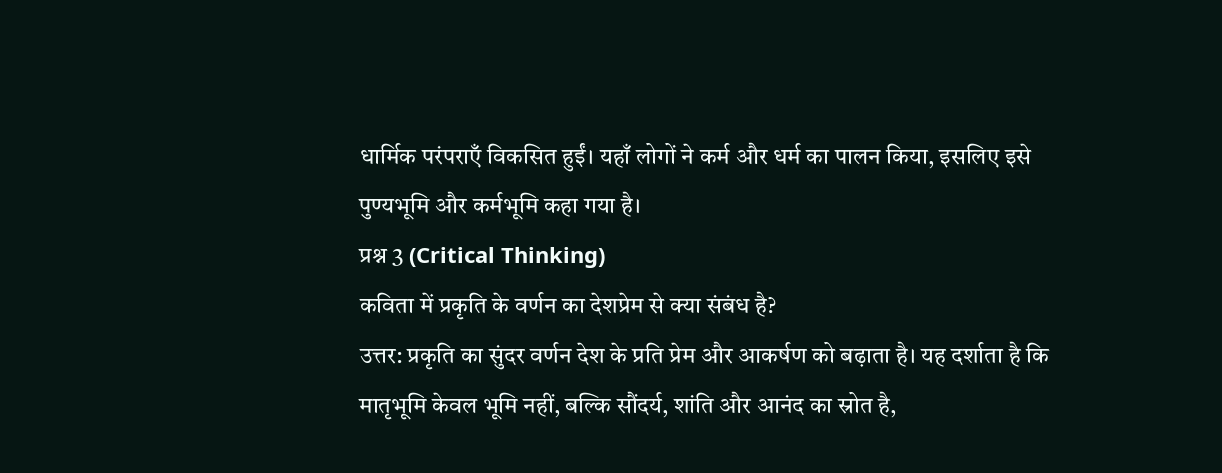धार्मिक परंपराएँ विकसित हुईं। यहाँ लोगों ने कर्म और धर्म का पालन किया, इसलिए इसे पुण्यभूमि और कर्मभूमि कहा गया है।
प्रश्न 3 (Critical Thinking)
कविता में प्रकृति के वर्णन का देशप्रेम से क्या संबंध है?
उत्तर: प्रकृति का सुंदर वर्णन देश के प्रति प्रेम और आकर्षण को बढ़ाता है। यह दर्शाता है कि मातृभूमि केवल भूमि नहीं, बल्कि सौंदर्य, शांति और आनंद का स्रोत है,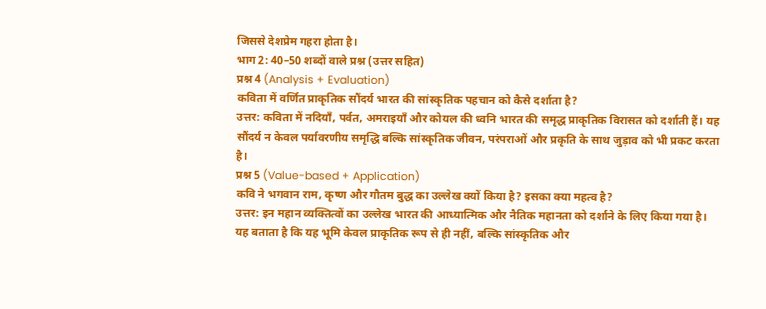जिससे देशप्रेम गहरा होता है।
भाग 2: 40–50 शब्दों वाले प्रश्न (उत्तर सहित)
प्रश्न 4 (Analysis + Evaluation)
कविता में वर्णित प्राकृतिक सौंदर्य भारत की सांस्कृतिक पहचान को कैसे दर्शाता है?
उत्तर: कविता में नदियाँ, पर्वत, अमराइयाँ और कोयल की ध्वनि भारत की समृद्ध प्राकृतिक विरासत को दर्शाती हैं। यह सौंदर्य न केवल पर्यावरणीय समृद्धि बल्कि सांस्कृतिक जीवन, परंपराओं और प्रकृति के साथ जुड़ाव को भी प्रकट करता है।
प्रश्न 5 (Value-based + Application)
कवि ने भगवान राम, कृष्ण और गौतम बुद्ध का उल्लेख क्यों किया है? इसका क्या महत्व है?
उत्तर: इन महान व्यक्तित्वों का उल्लेख भारत की आध्यात्मिक और नैतिक महानता को दर्शाने के लिए किया गया है। यह बताता है कि यह भूमि केवल प्राकृतिक रूप से ही नहीं, बल्कि सांस्कृतिक और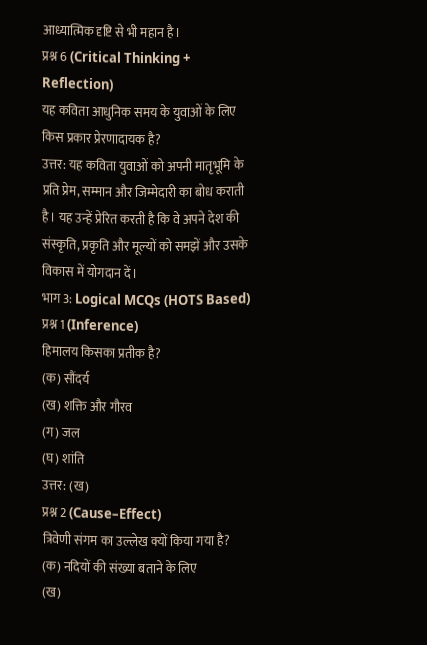आध्यात्मिक दृष्टि से भी महान है।
प्रश्न 6 (Critical Thinking + Reflection)
यह कविता आधुनिक समय के युवाओं के लिए किस प्रकार प्रेरणादायक है?
उत्तर: यह कविता युवाओं को अपनी मातृभूमि के प्रति प्रेम, सम्मान और जिम्मेदारी का बोध कराती है। यह उन्हें प्रेरित करती है कि वे अपने देश की संस्कृति, प्रकृति और मूल्यों को समझें और उसके विकास में योगदान दें।
भाग 3: Logical MCQs (HOTS Based)
प्रश्न 1 (Inference)
हिमालय किसका प्रतीक है?
(क) सौंदर्य
(ख) शक्ति और गौरव
(ग) जल
(घ) शांति
उत्तर: (ख)
प्रश्न 2 (Cause–Effect)
त्रिवेणी संगम का उल्लेख क्यों किया गया है?
(क) नदियों की संख्या बताने के लिए
(ख)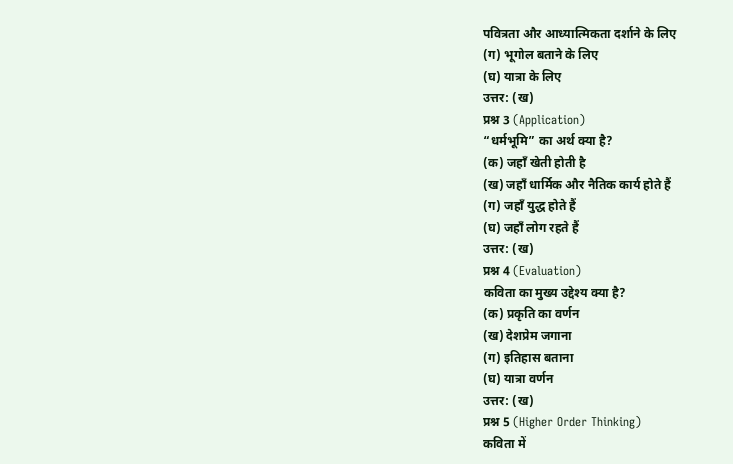पवित्रता और आध्यात्मिकता दर्शाने के लिए
(ग) भूगोल बताने के लिए
(घ) यात्रा के लिए
उत्तर: (ख)
प्रश्न 3 (Application)
“धर्मभूमि” का अर्थ क्या है?
(क) जहाँ खेती होती है
(ख) जहाँ धार्मिक और नैतिक कार्य होते हैं
(ग) जहाँ युद्ध होते हैं
(घ) जहाँ लोग रहते हैं
उत्तर: (ख)
प्रश्न 4 (Evaluation)
कविता का मुख्य उद्देश्य क्या है?
(क) प्रकृति का वर्णन
(ख) देशप्रेम जगाना
(ग) इतिहास बताना
(घ) यात्रा वर्णन
उत्तर: (ख)
प्रश्न 5 (Higher Order Thinking)
कविता में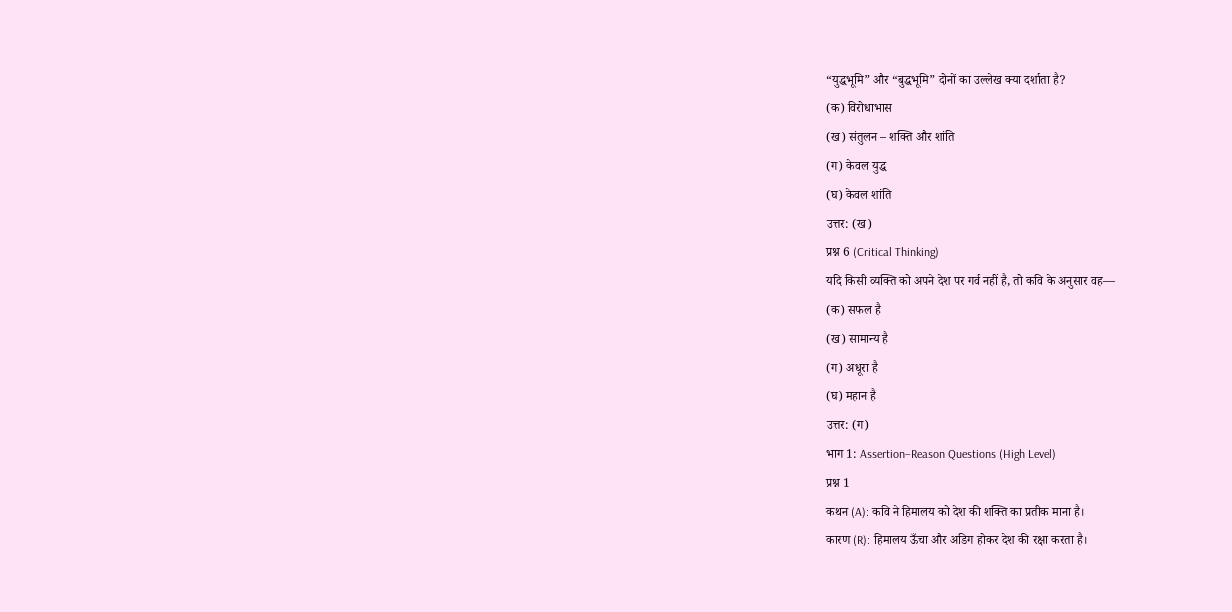“युद्धभूमि” और “बुद्धभूमि” दोनों का उल्लेख क्या दर्शाता है?
(क) विरोधाभास
(ख) संतुलन – शक्ति और शांति
(ग) केवल युद्ध
(घ) केवल शांति
उत्तर: (ख)
प्रश्न 6 (Critical Thinking)
यदि किसी व्यक्ति को अपने देश पर गर्व नहीं है, तो कवि के अनुसार वह—
(क) सफल है
(ख) सामान्य है
(ग) अधूरा है
(घ) महान है
उत्तर: (ग)
भाग 1: Assertion–Reason Questions (High Level)
प्रश्न 1
कथन (A): कवि ने हिमालय को देश की शक्ति का प्रतीक माना है।
कारण (R): हिमालय ऊँचा और अडिग होकर देश की रक्षा करता है।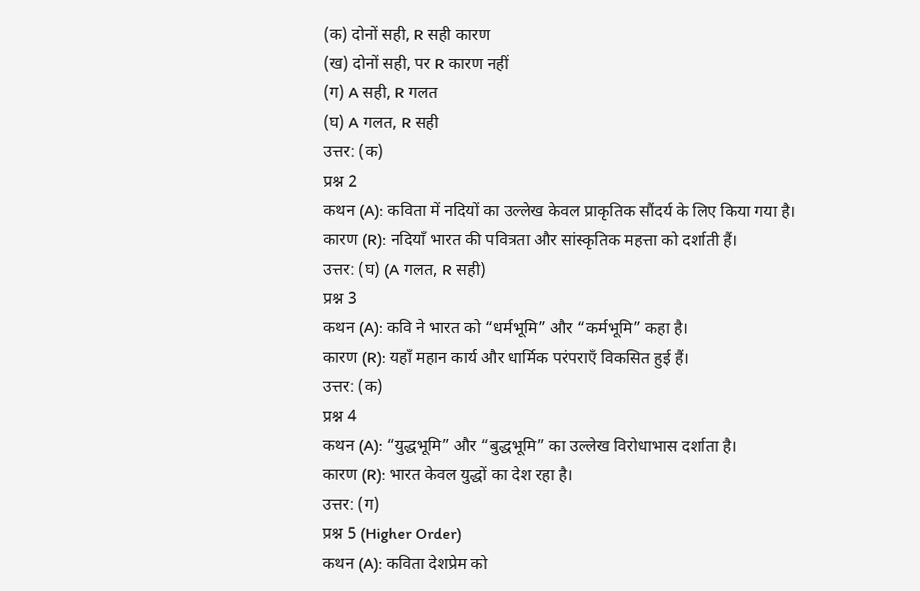(क) दोनों सही, R सही कारण
(ख) दोनों सही, पर R कारण नहीं
(ग) A सही, R गलत
(घ) A गलत, R सही
उत्तर: (क)
प्रश्न 2
कथन (A): कविता में नदियों का उल्लेख केवल प्राकृतिक सौंदर्य के लिए किया गया है।
कारण (R): नदियाँ भारत की पवित्रता और सांस्कृतिक महत्ता को दर्शाती हैं।
उत्तर: (घ) (A गलत, R सही)
प्रश्न 3
कथन (A): कवि ने भारत को “धर्मभूमि” और “कर्मभूमि” कहा है।
कारण (R): यहाँ महान कार्य और धार्मिक परंपराएँ विकसित हुई हैं।
उत्तर: (क)
प्रश्न 4
कथन (A): “युद्धभूमि” और “बुद्धभूमि” का उल्लेख विरोधाभास दर्शाता है।
कारण (R): भारत केवल युद्धों का देश रहा है।
उत्तर: (ग)
प्रश्न 5 (Higher Order)
कथन (A): कविता देशप्रेम को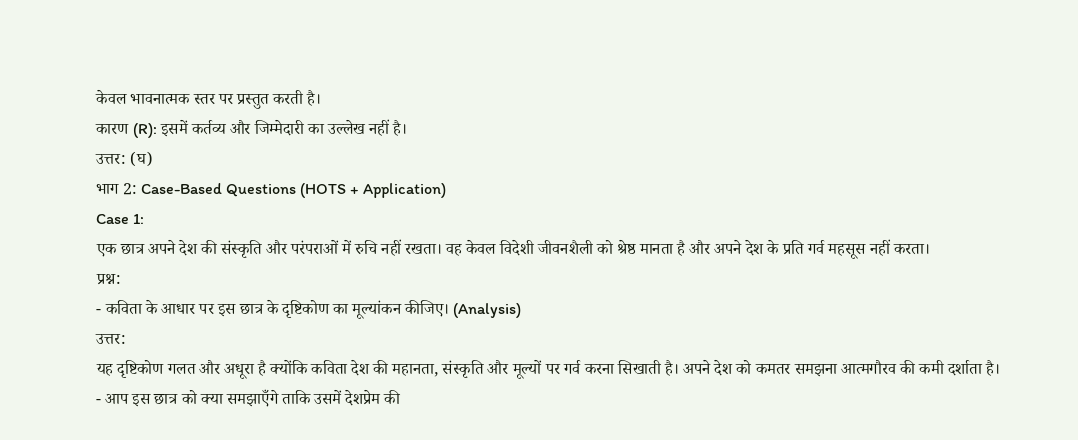केवल भावनात्मक स्तर पर प्रस्तुत करती है।
कारण (R): इसमें कर्तव्य और जिम्मेदारी का उल्लेख नहीं है।
उत्तर: (घ)
भाग 2: Case-Based Questions (HOTS + Application)
Case 1:
एक छात्र अपने देश की संस्कृति और परंपराओं में रुचि नहीं रखता। वह केवल विदेशी जीवनशैली को श्रेष्ठ मानता है और अपने देश के प्रति गर्व महसूस नहीं करता।
प्रश्न:
- कविता के आधार पर इस छात्र के दृष्टिकोण का मूल्यांकन कीजिए। (Analysis)
उत्तर:
यह दृष्टिकोण गलत और अधूरा है क्योंकि कविता देश की महानता, संस्कृति और मूल्यों पर गर्व करना सिखाती है। अपने देश को कमतर समझना आत्मगौरव की कमी दर्शाता है।
- आप इस छात्र को क्या समझाएँगे ताकि उसमें देशप्रेम की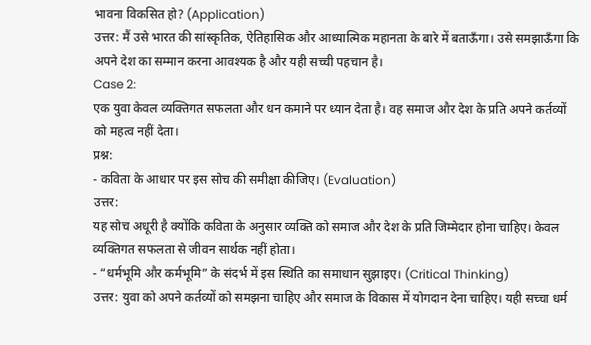भावना विकसित हो? (Application)
उत्तर: मैं उसे भारत की सांस्कृतिक, ऐतिहासिक और आध्यात्मिक महानता के बारे में बताऊँगा। उसे समझाऊँगा कि अपने देश का सम्मान करना आवश्यक है और यही सच्ची पहचान है।
Case 2:
एक युवा केवल व्यक्तिगत सफलता और धन कमाने पर ध्यान देता है। वह समाज और देश के प्रति अपने कर्तव्यों को महत्व नहीं देता।
प्रश्न:
- कविता के आधार पर इस सोच की समीक्षा कीजिए। (Evaluation)
उत्तर:
यह सोच अधूरी है क्योंकि कविता के अनुसार व्यक्ति को समाज और देश के प्रति जिम्मेदार होना चाहिए। केवल व्यक्तिगत सफलता से जीवन सार्थक नहीं होता।
- “धर्मभूमि और कर्मभूमि” के संदर्भ में इस स्थिति का समाधान सुझाइए। (Critical Thinking)
उत्तर: युवा को अपने कर्तव्यों को समझना चाहिए और समाज के विकास में योगदान देना चाहिए। यही सच्चा धर्म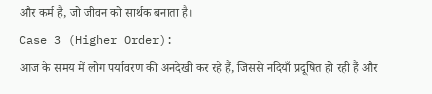और कर्म है, जो जीवन को सार्थक बनाता है।
Case 3 (Higher Order):
आज के समय में लोग पर्यावरण की अनदेखी कर रहे हैं, जिससे नदियाँ प्रदूषित हो रही हैं और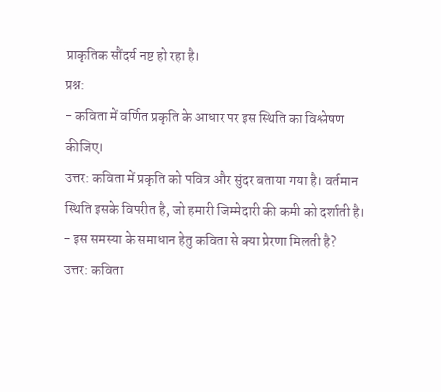प्राकृतिक सौंदर्य नष्ट हो रहा है।
प्रश्न:
- कविता में वर्णित प्रकृति के आधार पर इस स्थिति का विश्लेषण कीजिए।
उत्तर: कविता में प्रकृति को पवित्र और सुंदर बताया गया है। वर्तमान स्थिति इसके विपरीत है, जो हमारी जिम्मेदारी की कमी को दर्शाती है।
- इस समस्या के समाधान हेतु कविता से क्या प्रेरणा मिलती है?
उत्तर: कविता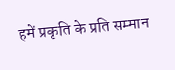हमें प्रकृति के प्रति सम्मान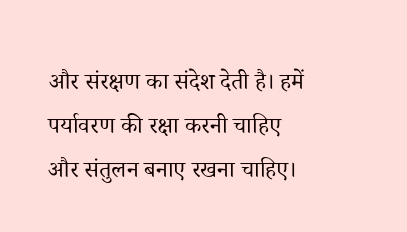और संरक्षण का संदेश देती है। हमें पर्यावरण की रक्षा करनी चाहिए और संतुलन बनाए रखना चाहिए।